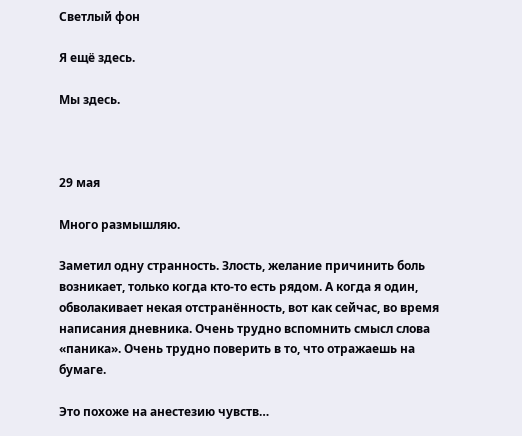Светлый фон

Я ещё здесь.

Мы здесь.



29 мая

Много размышляю.

Заметил одну странность. Злость, желание причинить боль возникает, только когда кто-то есть рядом. А когда я один, обволакивает некая отстранённость, вот как сейчас, во время написания дневника. Очень трудно вспомнить смысл слова «паника». Очень трудно поверить в то, что отражаешь на бумаге.

Это похоже на анестезию чувств…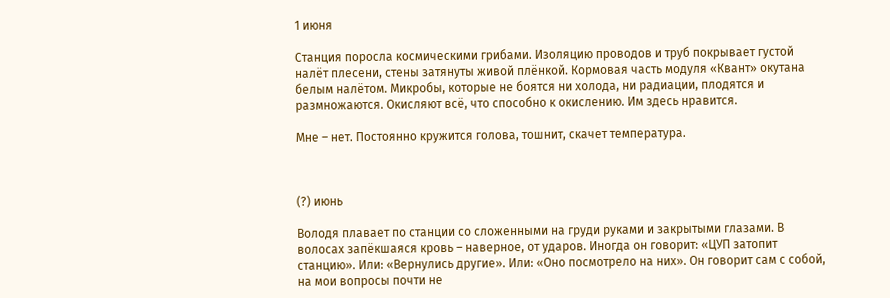1 июня

Станция поросла космическими грибами. Изоляцию проводов и труб покрывает густой налёт плесени, стены затянуты живой плёнкой. Кормовая часть модуля «Квант» окутана белым налётом. Микробы, которые не боятся ни холода, ни радиации, плодятся и размножаются. Окисляют всё, что способно к окислению. Им здесь нравится.

Мне – нет. Постоянно кружится голова, тошнит, скачет температура.



(?) июнь

Володя плавает по станции со сложенными на груди руками и закрытыми глазами. В волосах запёкшаяся кровь – наверное, от ударов. Иногда он говорит: «ЦУП затопит станцию». Или: «Вернулись другие». Или: «Оно посмотрело на них». Он говорит сам с собой, на мои вопросы почти не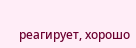реагирует, хорошо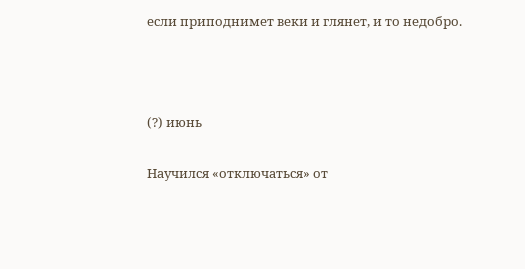если приподнимет веки и глянет, и то недобро.



(?) июнь

Научился «отключаться» от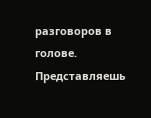разговоров в голове. Представляешь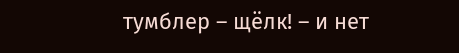тумблер – щёлк! – и нет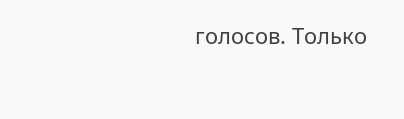голосов. Только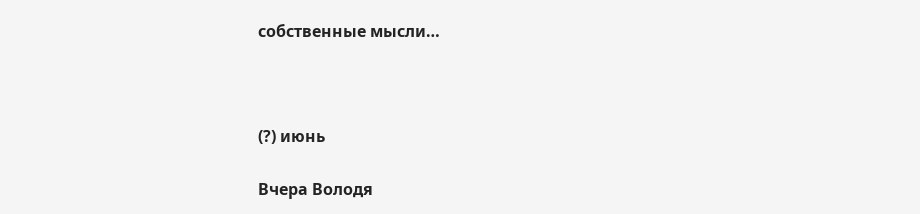собственные мысли…



(?) июнь

Вчера Володя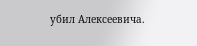убил Алексеевича.